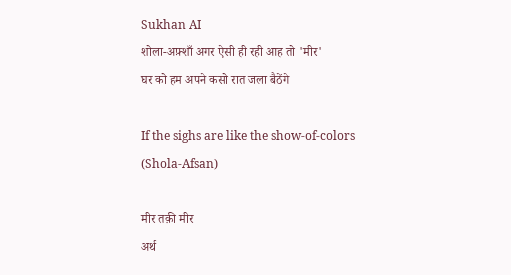Sukhan AI
शोला-अफ़्शाँ अगर ऐसी ही रही आह तो 'मीर'
घर को हम अपने कसो रात जला बैठेंगे

If the sighs are like the show-of-colors (Shola-Afsan)

मीर तक़ी मीर
अर्थ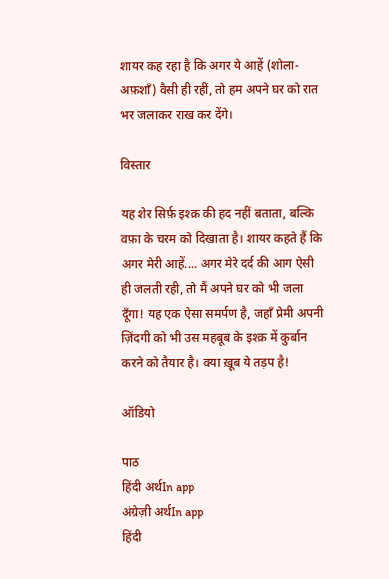शायर कह रहा है कि अगर ये आहें (शोला-अफ़शाँ) वैसी ही रहीं, तो हम अपने घर को रात भर जलाकर राख कर देंगे।

विस्तार

यह शेर सिर्फ़ इश्क़ की हद नहीं बताता, बल्कि वफ़ा के चरम को दिखाता है। शायर कहते हैं कि अगर मेरी आहें.... अगर मेरे दर्द की आग ऐसी ही जलती रही, तो मैं अपने घर को भी जला दूँगा! यह एक ऐसा समर्पण है, जहाँ प्रेमी अपनी ज़िंदगी को भी उस महबूब के इश्क़ में कुर्बान करने को तैयार है। क्या ख़ूब ये तड़प है!

ऑडियो

पाठ
हिंदी अर्थIn app
अंग्रेज़ी अर्थIn app
हिंदी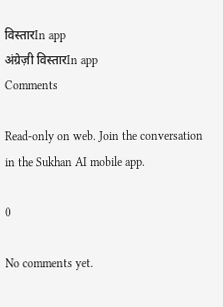विस्तारIn app
अंग्रेज़ी विस्तारIn app
Comments

Read-only on web. Join the conversation in the Sukhan AI mobile app.

0

No comments yet.